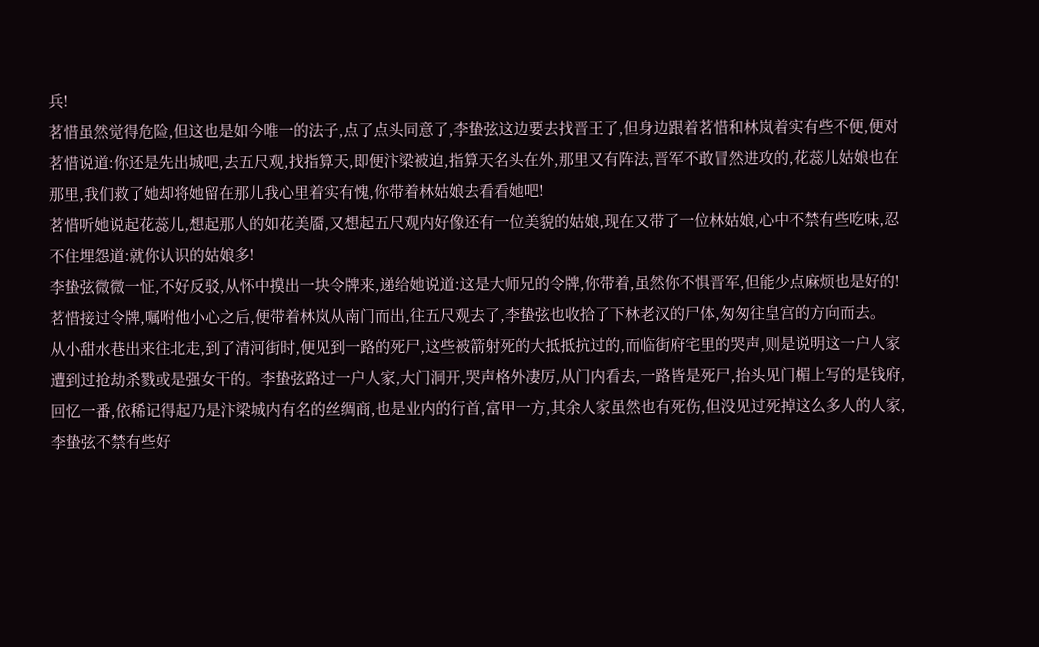兵!
茗惜虽然觉得危险,但这也是如今唯一的法子,点了点头同意了,李蛰弦这边要去找晋王了,但身边跟着茗惜和林岚着实有些不便,便对茗惜说道:你还是先出城吧,去五尺观,找指算天,即便汴梁被迫,指算天名头在外,那里又有阵法,晋军不敢冒然进攻的,花蕊儿姑娘也在那里,我们救了她却将她留在那儿我心里着实有愧,你带着林姑娘去看看她吧!
茗惜听她说起花蕊儿,想起那人的如花美靥,又想起五尺观内好像还有一位美貌的姑娘,现在又带了一位林姑娘,心中不禁有些吃味,忍不住埋怨道:就你认识的姑娘多!
李蛰弦微微一怔,不好反驳,从怀中摸出一块令牌来,递给她说道:这是大师兄的令牌,你带着,虽然你不惧晋军,但能少点麻烦也是好的!
茗惜接过令牌,嘱咐他小心之后,便带着林岚从南门而出,往五尺观去了,李蛰弦也收拾了下林老汉的尸体,匆匆往皇宫的方向而去。
从小甜水巷出来往北走,到了清河街时,便见到一路的死尸,这些被箭射死的大抵抵抗过的,而临街府宅里的哭声,则是说明这一户人家遭到过抢劫杀戮或是强女干的。李蛰弦路过一户人家,大门洞开,哭声格外凄厉,从门内看去,一路皆是死尸,抬头见门楣上写的是钱府,回忆一番,依稀记得起乃是汴梁城内有名的丝绸商,也是业内的行首,富甲一方,其余人家虽然也有死伤,但没见过死掉这么多人的人家,李蛰弦不禁有些好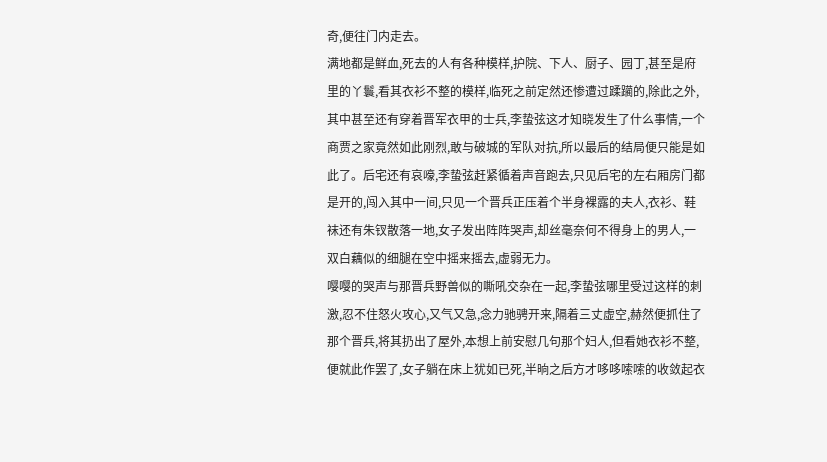奇,便往门内走去。
满地都是鲜血,死去的人有各种模样,护院、下人、厨子、园丁,甚至是府里的丫鬟,看其衣衫不整的模样,临死之前定然还惨遭过蹂躏的,除此之外,其中甚至还有穿着晋军衣甲的士兵,李蛰弦这才知晓发生了什么事情,一个商贾之家竟然如此刚烈,敢与破城的军队对抗,所以最后的结局便只能是如此了。后宅还有哀嚎,李蛰弦赶紧循着声音跑去,只见后宅的左右厢房门都是开的,闯入其中一间,只见一个晋兵正压着个半身裸露的夫人,衣衫、鞋袜还有朱钗散落一地,女子发出阵阵哭声,却丝毫奈何不得身上的男人,一双白藕似的细腿在空中摇来摇去,虚弱无力。
嘤嘤的哭声与那晋兵野兽似的嘶吼交杂在一起,李蛰弦哪里受过这样的刺激,忍不住怒火攻心,又气又急,念力驰骋开来,隔着三丈虚空,赫然便抓住了那个晋兵,将其扔出了屋外,本想上前安慰几句那个妇人,但看她衣衫不整,便就此作罢了,女子躺在床上犹如已死,半晌之后方才哆哆嗦嗦的收敛起衣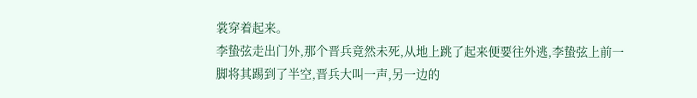裳穿着起来。
李蛰弦走出门外,那个晋兵竟然未死,从地上跳了起来便要往外逃,李蛰弦上前一脚将其踢到了半空,晋兵大叫一声,另一边的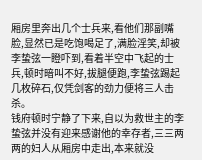厢房里奔出几个士兵来,看他们那副嘴脸,显然已是吃饱喝足了,满脸淫笑,却被李蛰弦一瞪吓到,看着半空中飞起的士兵,顿时暗叫不好,拔腿便跑,李蛰弦踢起几枚碎石,仅凭剑客的劲力便将三人击杀。
钱府顿时宁静了下来,自以为救世主的李蛰弦并没有迎来感谢他的幸存者,三三两两的妇人从厢房中走出,本来就没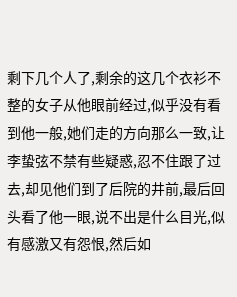剩下几个人了,剩余的这几个衣衫不整的女子从他眼前经过,似乎没有看到他一般,她们走的方向那么一致,让李蛰弦不禁有些疑惑,忍不住跟了过去,却见他们到了后院的井前,最后回头看了他一眼,说不出是什么目光,似有感激又有怨恨,然后如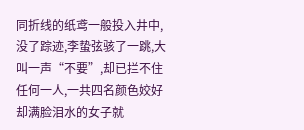同折线的纸鸢一般投入井中,没了踪迹,李蛰弦骇了一跳,大叫一声“不要”,却已拦不住任何一人,一共四名颜色姣好却满脸泪水的女子就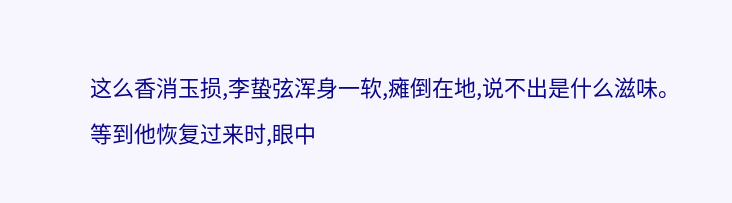这么香消玉损,李蛰弦浑身一软,瘫倒在地,说不出是什么滋味。
等到他恢复过来时,眼中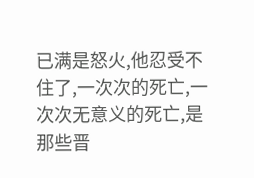已满是怒火,他忍受不住了,一次次的死亡,一次次无意义的死亡,是那些晋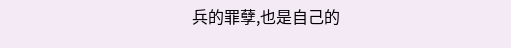兵的罪孽,也是自己的